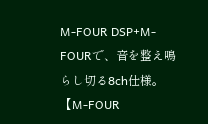M-FOUR DSP+M-FOURで、音を整え鳴らし切る8ch仕様。
【M-FOUR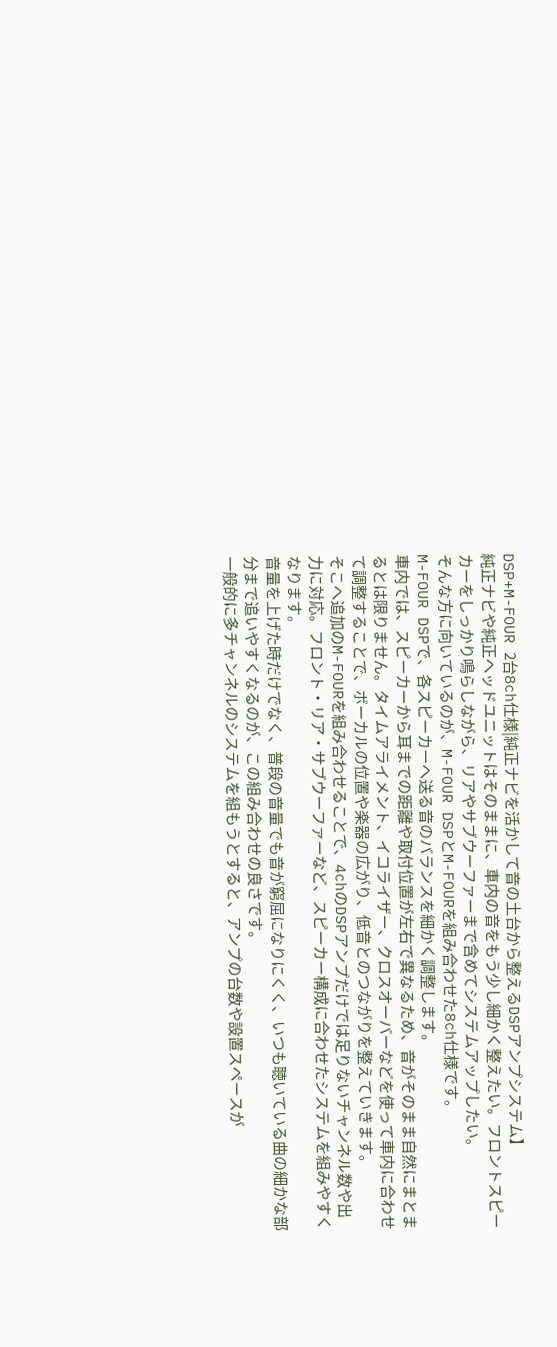DSP+M-FOUR 2台8ch仕様|純正ナビを活かして音の土台から整えるDSPアンプシステム】
純正ナビや純正ヘッドユニットはそのままに、車内の音をもう少し細かく整えたい。フロントスピーカーをしっかり鳴らしながら、リアやサブウーファーまで含めてシステムアップしたい。
そんな方に向いているのが、M-FOUR DSPとM-FOURを組み合わせた8ch仕様です。
M-FOUR DSPで、各スピーカーへ送る音のバランスを細かく調整します。
車内では、スピーカーから耳までの距離や取付位置が左右で異なるため、音がそのまま自然にまとまるとは限りません。タイムアライメント、イコライザー、クロスオーバーなどを使って車内に合わせて調整することで、ボーカルの位置や楽器の広がり、低音とのつながりを整えていきます。
そこへ追加のM-FOURを組み合わせることで、4chのDSPアンプだけでは足りないチャンネル数や出力に対応。フロント・リア・サブウーファーなど、スピーカー構成に合わせたシステムを組みやすくなります。
音量を上げた時だけでなく、普段の音量でも音が窮屈になりにくく、いつも聴いている曲の細かな部分まで追いやすくなるのが、この組み合わせの良さです。
一般的に多チャンネルのシステムを組もうとすると、アンプの台数や設置スペースが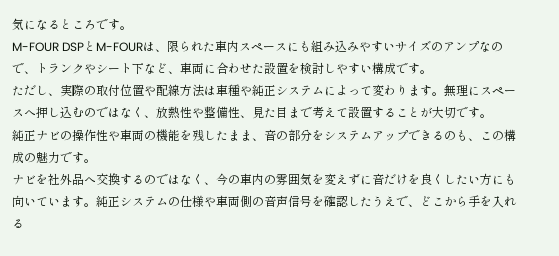気になるところです。
M-FOUR DSPとM-FOURは、限られた車内スペースにも組み込みやすいサイズのアンプなので、トランクやシート下など、車両に合わせた設置を検討しやすい構成です。
ただし、実際の取付位置や配線方法は車種や純正システムによって変わります。無理にスペースへ押し込むのではなく、放熱性や整備性、見た目まで考えて設置することが大切です。
純正ナビの操作性や車両の機能を残したまま、音の部分をシステムアップできるのも、この構成の魅力です。
ナビを社外品へ交換するのではなく、今の車内の雰囲気を変えずに音だけを良くしたい方にも向いています。純正システムの仕様や車両側の音声信号を確認したうえで、どこから手を入れる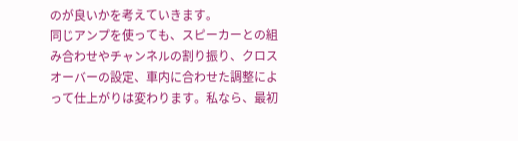のが良いかを考えていきます。
同じアンプを使っても、スピーカーとの組み合わせやチャンネルの割り振り、クロスオーバーの設定、車内に合わせた調整によって仕上がりは変わります。私なら、最初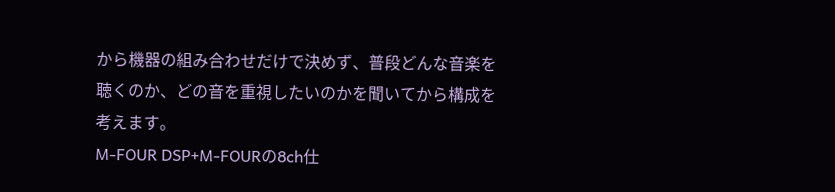から機器の組み合わせだけで決めず、普段どんな音楽を聴くのか、どの音を重視したいのかを聞いてから構成を考えます。
M-FOUR DSP+M-FOURの8ch仕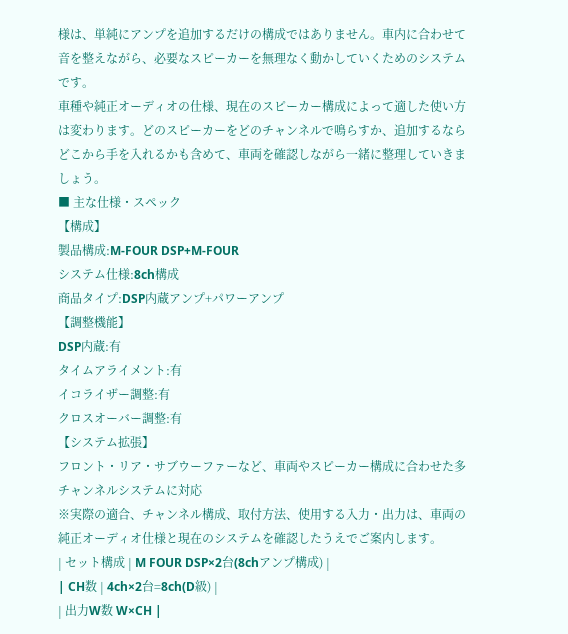様は、単純にアンプを追加するだけの構成ではありません。車内に合わせて音を整えながら、必要なスピーカーを無理なく動かしていくためのシステムです。
車種や純正オーディオの仕様、現在のスピーカー構成によって適した使い方は変わります。どのスピーカーをどのチャンネルで鳴らすか、追加するならどこから手を入れるかも含めて、車両を確認しながら一緒に整理していきましょう。
■ 主な仕様・スペック
【構成】
製品構成:M-FOUR DSP+M-FOUR
システム仕様:8ch構成
商品タイプ:DSP内蔵アンプ+パワーアンプ
【調整機能】
DSP内蔵:有
タイムアライメント:有
イコライザー調整:有
クロスオーバー調整:有
【システム拡張】
フロント・リア・サブウーファーなど、車両やスピーカー構成に合わせた多チャンネルシステムに対応
※実際の適合、チャンネル構成、取付方法、使用する入力・出力は、車両の純正オーディオ仕様と現在のシステムを確認したうえでご案内します。
| セット構成 | M FOUR DSP×2台(8chアンプ構成) |
| CH数 | 4ch×2台=8ch(D級) |
| 出力W数 W×CH |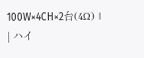100W×4CH×2台(4Ω) |
| ハイ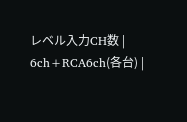レベル入力CH数 | 6ch+RCA6ch(各台) |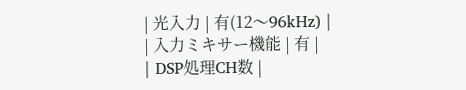| 光入力 | 有(12〜96kHz) |
| 入力ミキサー機能 | 有 |
| DSP処理CH数 |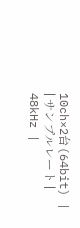10ch×2台(64bit) |
| サンプルレート | 48kHz |